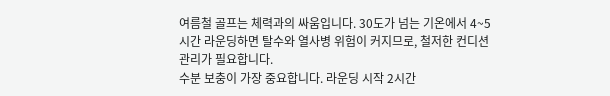여름철 골프는 체력과의 싸움입니다. 30도가 넘는 기온에서 4~5시간 라운딩하면 탈수와 열사병 위험이 커지므로, 철저한 컨디션 관리가 필요합니다.
수분 보충이 가장 중요합니다. 라운딩 시작 2시간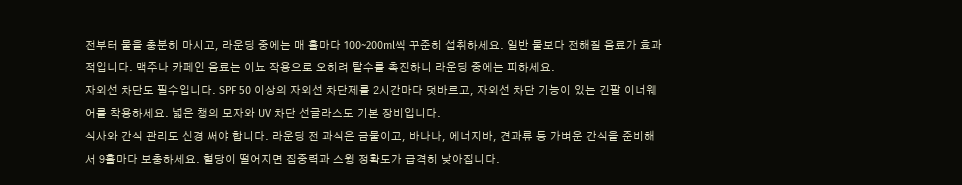전부터 물을 충분히 마시고, 라운딩 중에는 매 홀마다 100~200ml씩 꾸준히 섭취하세요. 일반 물보다 전해질 음료가 효과적입니다. 맥주나 카페인 음료는 이뇨 작용으로 오히려 탈수를 촉진하니 라운딩 중에는 피하세요.
자외선 차단도 필수입니다. SPF 50 이상의 자외선 차단제를 2시간마다 덧바르고, 자외선 차단 기능이 있는 긴팔 이너웨어를 착용하세요. 넓은 챙의 모자와 UV 차단 선글라스도 기본 장비입니다.
식사와 간식 관리도 신경 써야 합니다. 라운딩 전 과식은 금물이고, 바나나, 에너지바, 견과류 등 가벼운 간식을 준비해서 9홀마다 보충하세요. 혈당이 떨어지면 집중력과 스윙 정확도가 급격히 낮아집니다.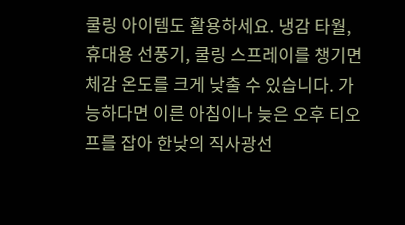쿨링 아이템도 활용하세요. 냉감 타월, 휴대용 선풍기, 쿨링 스프레이를 챙기면 체감 온도를 크게 낮출 수 있습니다. 가능하다면 이른 아침이나 늦은 오후 티오프를 잡아 한낮의 직사광선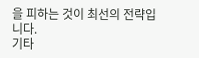을 피하는 것이 최선의 전략입니다.
기타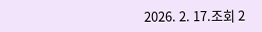2026. 2. 17.조회 2